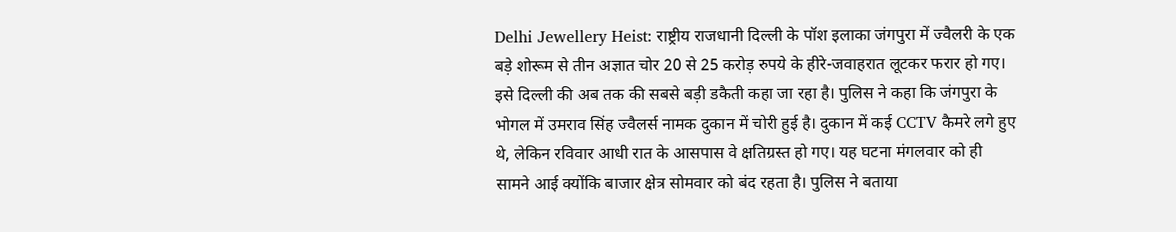Delhi Jewellery Heist: राष्ट्रीय राजधानी दिल्ली के पॉश इलाका जंगपुरा में ज्वैलरी के एक बड़े शोरूम से तीन अज्ञात चोर 20 से 25 करोड़ रुपये के हीरे-जवाहरात लूटकर फरार हो गए। इसे दिल्ली की अब तक की सबसे बड़ी डकैती कहा जा रहा है। पुलिस ने कहा कि जंगपुरा के भोगल में उमराव सिंह ज्वैलर्स नामक दुकान में चोरी हुई है। दुकान में कई CCTV कैमरे लगे हुए थे, लेकिन रविवार आधी रात के आसपास वे क्षतिग्रस्त हो गए। यह घटना मंगलवार को ही सामने आई क्योंकि बाजार क्षेत्र सोमवार को बंद रहता है। पुलिस ने बताया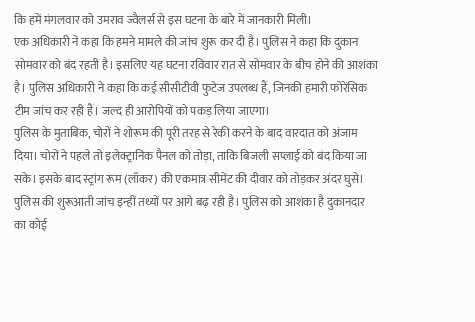कि हमें मंगलवार को उमराव ज्वैलर्स से इस घटना के बारे में जानकारी मिली।
एक अधिकारी ने कहा कि हमने मामले की जांच शुरू कर दी है। पुलिस ने कहा कि दुकान सोमवार को बंद रहती है। इसलिए यह घटना रविवार रात से सोमवार के बीच होने की आशंका है। पुलिस अधिकारी ने कहा कि कई सीसीटीवी फुटेज उपलब्ध हैं, जिनकी हमारी फोरेंसिक टीम जांच कर रही हैं। जल्द ही आरोपियों को पकड़ लिया जाएगा।
पुलिस के मुताबिक, चोरों ने शोरूम की पूरी तरह से रेकी करने के बाद वारदात को अंजाम दिया। चोरों ने पहले तो इलेक्ट्रानिक पैनल को तोड़ा, ताकि बिजली सप्लाई को बंद किया जा सके। इसके बाद स्ट्रांग रूम (लॉकर) की एकमात्र सीमेंट की दीवार को तोड़कर अंदर घुसे। पुलिस की शुरूआती जांच इन्हीं तथ्यों पर आगे बढ़ रही है। पुलिस को आशंका है दुकानदार का कोई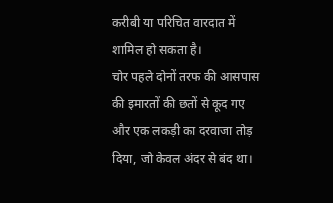करीबी या परिचित वारदात में शामिल हो सकता है।
चोर पहले दोनों तरफ की आसपास की इमारतों की छतों से कूद गए और एक लकड़ी का दरवाजा तोड़ दिया, जो केवल अंदर से बंद था।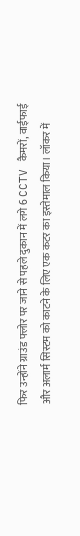फिर उन्होंने ग्राउंड फ्लोर पर जाने से पहले दुकान में लगे 6 CCTV कैमरों, वाईफाई और अलार्म सिस्टम को काटने के लिए एक कटर का इस्तेमाल किया। लॉकर में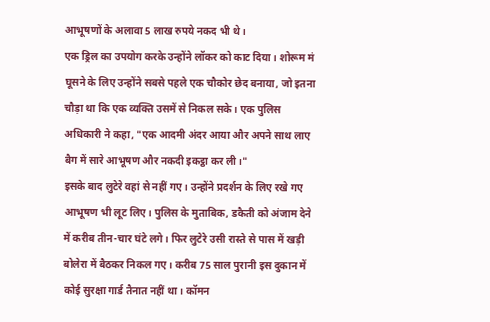आभूषणों के अलावा 5 लाख रुपये नकद भी थे।
एक ड्रिल का उपयोग करके उन्होंने लॉकर को काट दिया। शोरूम मं घूसने के लिए उन्होंने सबसे पहले एक चौकोर छेद बनाया, जो इतना चौड़ा था कि एक व्यक्ति उसमें से निकल सके। एक पुलिस अधिकारी ने कहा, "एक आदमी अंदर आया और अपने साथ लाए बैग में सारे आभूषण और नकदी इकट्ठा कर ली।"
इसके बाद लुटेरे वहां से नहीं गए। उन्होंने प्रदर्शन के लिए रखे गए आभूषण भी लूट लिए। पुलिस के मुताबिक, डकैती को अंजाम देने में करीब तीन-चार घंटे लगे। फिर लुटेरे उसी रास्ते से पास में खड़ी बोलेरा में बैठकर निकल गए। करीब 75 साल पुरानी इस दुकान में कोई सुरक्षा गार्ड तैनात नहीं था। कॉमन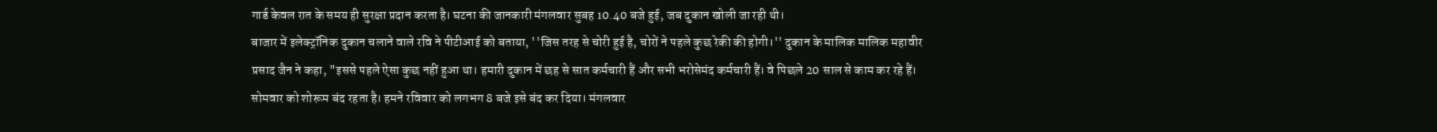गार्ड केवल रात के समय ही सुरक्षा प्रदान करता है। घटना की जानकारी मंगलवार सुबह 10.40 बजे हुई, जब दुकान खोली जा रही थी।
बाजार में इलेक्ट्रॉनिक दुकान चलाने वाले रवि ने पीटीआई को बताया, ''जिस तरह से चोरी हुई है, चोरों ने पहले कुछ रेकी की होगी।'' दुकान के मालिक मालिक महावीर प्रसाद जैन ने कहा, "इससे पहले ऐसा कुछ नहीं हुआ था। हमारी दुकान में छह से सात कर्मचारी हैं और सभी भरोसेमंद कर्मचारी हैं। वे पिछले 20 साल से काम कर रहे हैं। सोमवार को शोरूम बंद रहता है। हमने रविवार को लगभग 8 बजे इसे बंद कर दिया। मंगलवार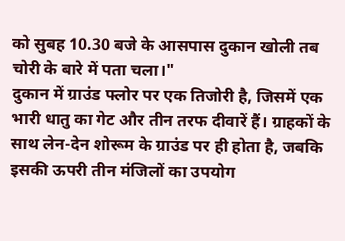को सुबह 10.30 बजे के आसपास दुकान खोली तब चोरी के बारे में पता चला।"
दुकान में ग्राउंड फ्लोर पर एक तिजोरी है, जिसमें एक भारी धातु का गेट और तीन तरफ दीवारें हैं। ग्राहकों के साथ लेन-देन शोरूम के ग्राउंड पर ही होता है, जबकि इसकी ऊपरी तीन मंजिलों का उपयोग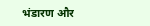भंडारण और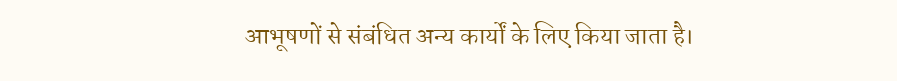आभूषणों से संबंधित अन्य कार्यों के लिए किया जाता है।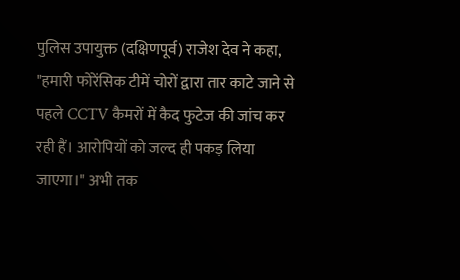पुलिस उपायुक्त (दक्षिणपूर्व) राजेश देव ने कहा, "हमारी फोरेंसिक टीमें चोरों द्वारा तार काटे जाने से पहले CCTV कैमरों में कैद फुटेज की जांच कर रही हैं। आरोपियों को जल्द ही पकड़ लिया जाएगा।" अभी तक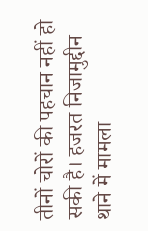तीनों चोरों की पहचान नहीं हो सकी है। हजरत निजामुद्दीन थाने में मामला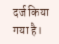दर्ज किया गया है।